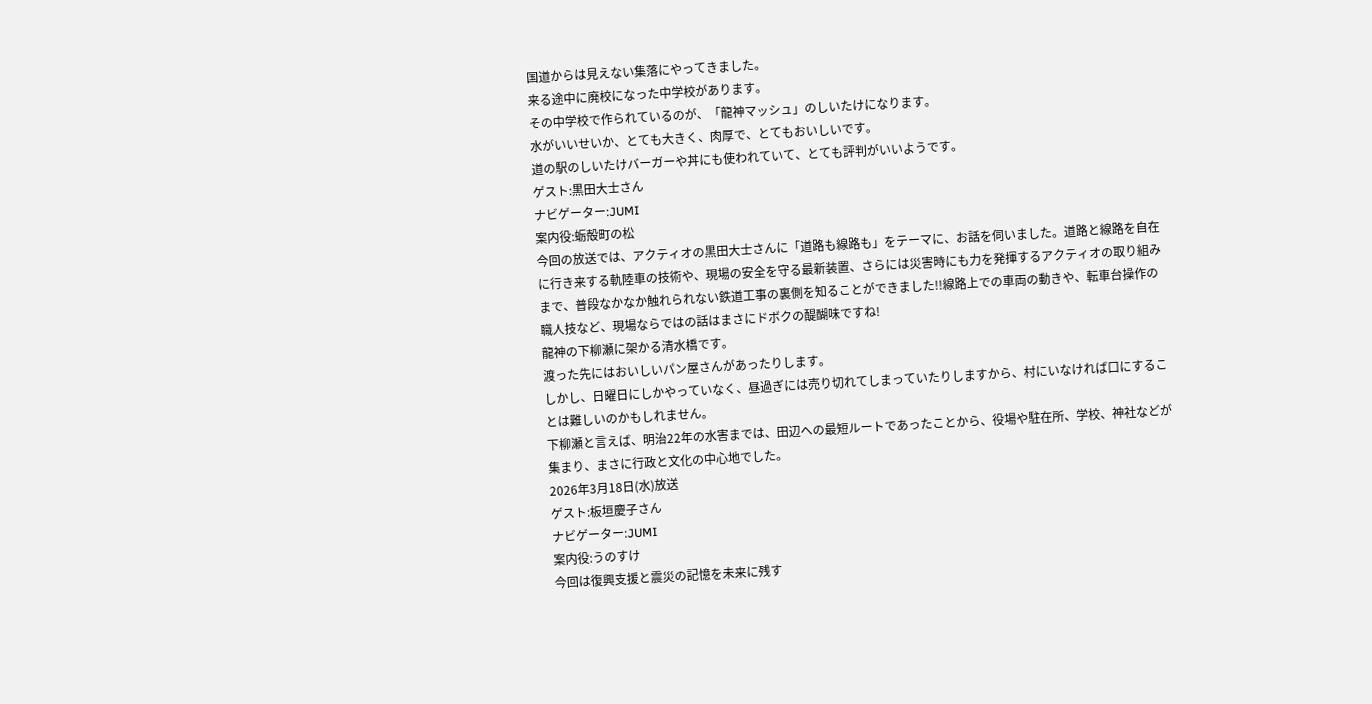国道からは見えない集落にやってきました。
来る途中に廃校になった中学校があります。
その中学校で作られているのが、「龍神マッシュ」のしいたけになります。
水がいいせいか、とても大きく、肉厚で、とてもおいしいです。
道の駅のしいたけバーガーや丼にも使われていて、とても評判がいいようです。
ゲスト:黒田大士さん
ナビゲーター:JUMI
案内役:蛎殻町の松
今回の放送では、アクティオの黒田大士さんに「道路も線路も」をテーマに、お話を伺いました。道路と線路を自在に行き来する軌陸車の技術や、現場の安全を守る最新装置、さらには災害時にも力を発揮するアクティオの取り組みまで、普段なかなか触れられない鉄道工事の裏側を知ることができました!!線路上での車両の動きや、転車台操作の職人技など、現場ならではの話はまさにドボクの醍醐味ですね!
龍神の下柳瀬に架かる清水橋です。
渡った先にはおいしいパン屋さんがあったりします。
しかし、日曜日にしかやっていなく、昼過ぎには売り切れてしまっていたりしますから、村にいなければ口にすることは難しいのかもしれません。
下柳瀬と言えば、明治22年の水害までは、田辺への最短ルートであったことから、役場や駐在所、学校、神社などが集まり、まさに行政と文化の中心地でした。
2026年3月18日(水)放送
ゲスト:板垣慶子さん
ナビゲーター:JUMI
案内役:うのすけ
今回は復興支援と震災の記憶を未来に残す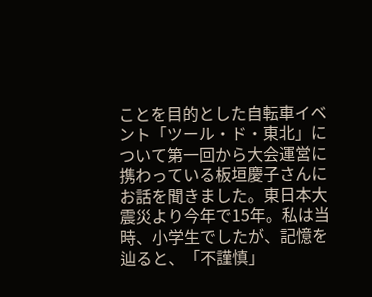ことを目的とした自転車イベント「ツール・ド・東北」について第一回から大会運営に携わっている板垣慶子さんにお話を聞きました。東日本大震災より今年で15年。私は当時、小学生でしたが、記憶を辿ると、「不謹慎」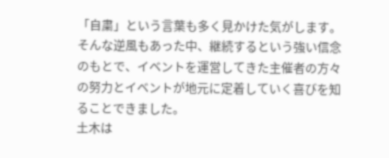「自粛」という言葉も多く見かけた気がします。そんな逆風もあった中、継続するという強い信念のもとで、イベントを運営してきた主催者の方々の努力とイベントが地元に定着していく喜びを知ることできました。
土木は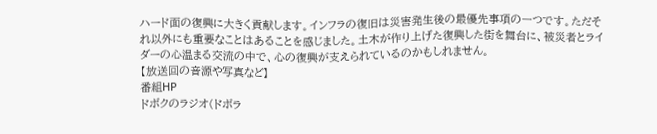ハード面の復興に大きく貢献します。インフラの復旧は災害発生後の最優先事項の一つです。ただそれ以外にも重要なことはあることを感じました。土木が作り上げた復興した街を舞台に、被災者とライダーの心温まる交流の中で、心の復興が支えられているのかもしれません。
【放送回の音源や写真など】
番組HP
ドボクのラジオ(ドボラ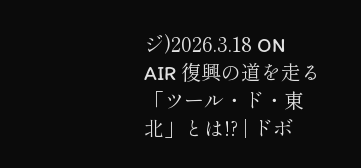ジ)2026.3.18 ON AIR 復興の道を走る「ツール・ド・東北」とは!? | ドボ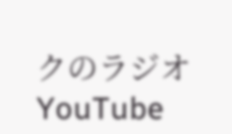クのラジオ
YouTube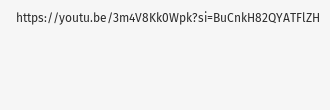https://youtu.be/3m4V8Kk0Wpk?si=BuCnkH82QYATFlZH